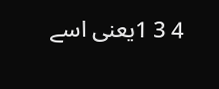4 3 1یعنی اسے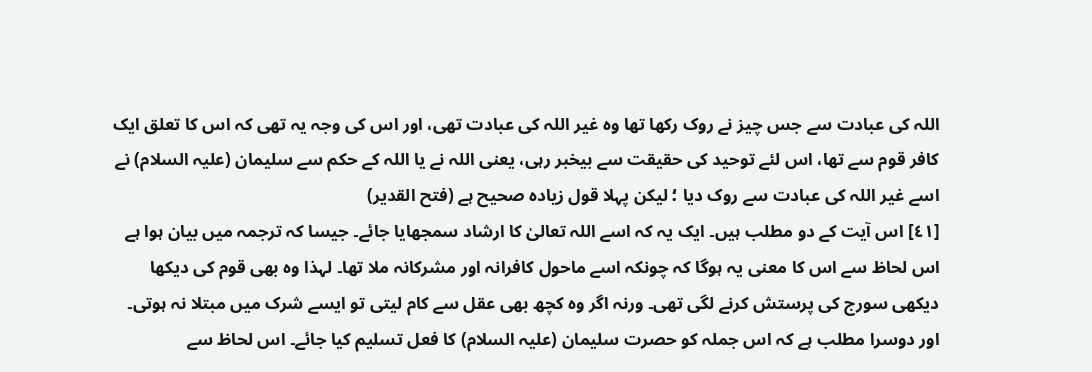اللہ کی عبادت سے جس چیز نے روک رکھا تھا وہ غیر اللہ کی عبادت تھی، اور اس کی وجہ یہ تھی کہ اس کا تعلق ایک کافر قوم سے تھا، اس لئے توحید کی حقیقت سے بیخبر رہی، یعنی اللہ نے یا اللہ کے حکم سے سلیمان (علیہ السلام) نے اسے غیر اللہ کی عبادت سے روک دیا ؛ لیکن پہلا قول زیادہ صحیح ہے (فتح القدیر)
[٤١] اس آیت کے دو مطلب ہیں۔ ایک یہ کہ اسے اللہ تعالیٰ کا ارشاد سمجھایا جائے۔ جیسا کہ ترجمہ میں بیان ہوا ہے اس لحاظ سے اس کا معنی یہ ہوگا کہ چونکہ اسے ماحول کافرانہ اور مشرکانہ ملا تھا۔ لہذا وہ بھی قوم کی دیکھا دیکھی سورج کی پرستش کرنے لگی تھی۔ ورنہ اگر وہ کچھ بھی عقل سے کام لیتی تو ایسے شرک میں مبتلا نہ ہوتی۔ اور دوسرا مطلب ہے کہ اس جملہ کو حصرت سلیمان (علیہ السلام) کا فعل تسلیم کیا جائے۔ اس لحاظ سے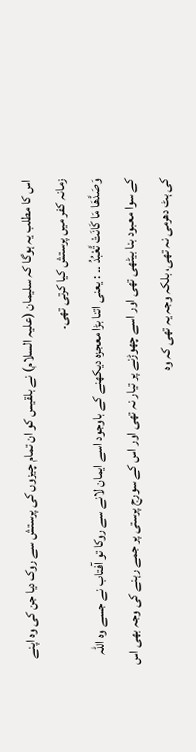اس کا مطلب یہ ہوگا کہ سلیمان (علیہ السلام) نے بلقیس کو ان تمام چیزوں کی پرستش سے روک دیا جن کی وہ اپنے زمانہ کفر میں پرستش کیا کرتی تھی۔
وَصَدَّهَا مَا كَانَتْ تَّعْبُدُ ۔۔ : یعنی اتنا بڑا معجزہ دیکھنے کے باوجود اسے ایمان لانے سے روکا تو آفتاب نے جسے وہ اللہ کے سوا معبود بنا بیٹھی تھی اور اسے چھوڑنے پر تیار نہ تھی اور اس کے سورج پرستی پر جمے رہنے کی وجہ بھی اس کی ہٹ دھرمی نہ تھی، بلکہ وجہ یہ تھی کہ وہ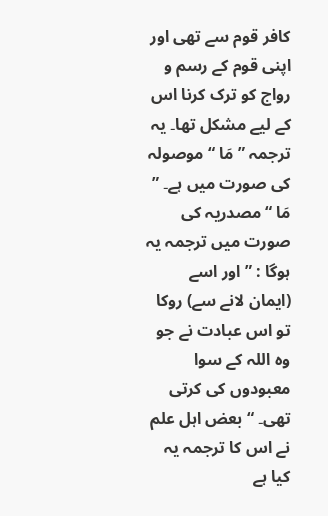کافر قوم سے تھی اور اپنی قوم کے رسم و رواج کو ترک کرنا اس کے لیے مشکل تھا۔ یہ ترجمہ ” مَا “ موصولہ کی صورت میں ہے۔ ” مَا “ مصدریہ کی صورت میں ترجمہ یہ ہوگا : ” اور اسے (ایمان لانے سے) روکا تو اس عبادت نے جو وہ اللہ کے سوا معبودوں کی کرتی تھی۔ “ بعض اہل علم نے اس کا ترجمہ یہ کیا ہے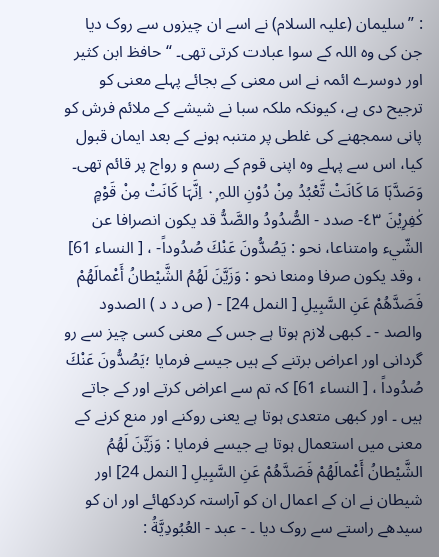: ” سلیمان (علیہ السلام) نے اسے ان چیزوں سے روک دیا جن کی وہ اللہ کے سوا عبادت کرتی تھی۔ “ حافظ ابن کثیر اور دوسرے ائمہ نے اس معنی کے بجائے پہلے معنی کو ترجیح دی ہے، کیونکہ ملکہ سبا نے شیشے کے ملائم فرش کو پانی سمجھنے کی غلطی پر متنبہ ہونے کے بعد ایمان قبول کیا، اس سے پہلے وہ اپنی قوم کے رسم و رواج پر قائم تھی۔
وَصَدَّہَا مَا كَانَتْ تَّعْبُدُ مِنْ دُوْنِ اللہِ ٠ۭ اِنَّہَا كَانَتْ مِنْ قَوْمٍ كٰفِرِيْنَ ٤٣- صدد - الصُّدُودُ والصَّدُّ قد يكون انصرافا عن الشّيء وامتناعا، نحو : يَصُدُّونَ عَنْكَ صُدُوداً- ، [ النساء 61] ، وقد يكون صرفا ومنعا نحو : وَزَيَّنَ لَهُمُ الشَّيْطانُ أَعْمالَهُمْ فَصَدَّهُمْ عَنِ السَّبِيلِ [ النمل 24] - ( ص د د ) الصدود والصد - ۔ کبھی لازم ہوتا ہے جس کے معنی کسی چیز سے رو گردانی اور اعراض برتنے کے ہیں جیسے فرمایا ؛يَصُدُّونَ عَنْكَ صُدُوداً ، [ النساء 61] کہ تم سے اعراض کرتے اور کے جاتے ہیں ۔ اور کبھی متعدی ہوتا ہے یعنی روکنے اور منع کرنے کے معنی میں استعمال ہوتا ہے جیسے فرمایا : وَزَيَّنَ لَهُمُ الشَّيْطانُ أَعْمالَهُمْ فَصَدَّهُمْ عَنِ السَّبِيلِ [ النمل 24] اور شیطان نے ان کے اعمال ان کو آراستہ کردکھائے اور ان کو سیدھے راستے سے روک دیا ۔ - عبد - العُبُودِيَّةُ :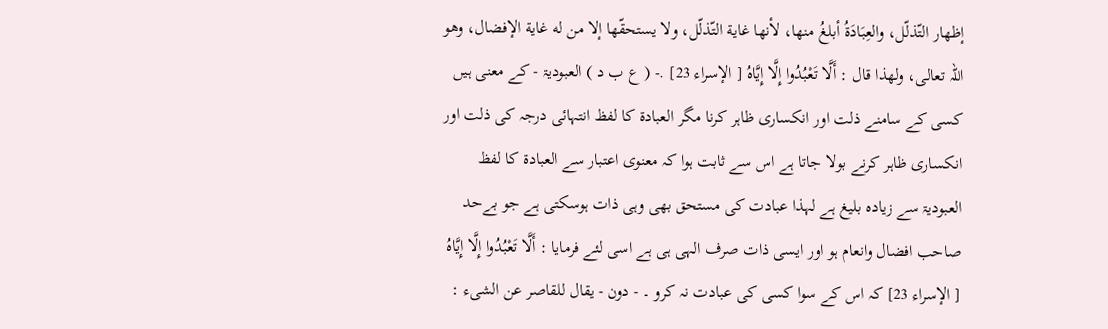إظهار التّذلّل، والعِبَادَةُ أبلغُ منها، لأنها غاية التّذلّل، ولا يستحقّها إلا من له غاية الإفضال، وهو اللہ تعالی، ولهذا قال : أَلَّا تَعْبُدُوا إِلَّا إِيَّاهُ [ الإسراء 23] .- ( ع ب د ) العبودیۃ - کے معنی ہیں کسی کے سامنے ذلت اور انکساری ظاہر کرنا مگر العبادۃ کا لفظ انتہائی درجہ کی ذلت اور انکساری ظاہر کرنے بولا جاتا ہے اس سے ثابت ہوا کہ معنوی اعتبار سے العبادۃ کا لفظ العبودیۃ سے زیادہ بلیغ ہے لہذا عبادت کی مستحق بھی وہی ذات ہوسکتی ہے جو بےحد صاحب افضال وانعام ہو اور ایسی ذات صرف الہی ہی ہے اسی لئے فرمایا : أَلَّا تَعْبُدُوا إِلَّا إِيَّاهُ [ الإسراء 23] کہ اس کے سوا کسی کی عبادت نہ کرو ۔ - دون - يقال للقاصر عن الشیء :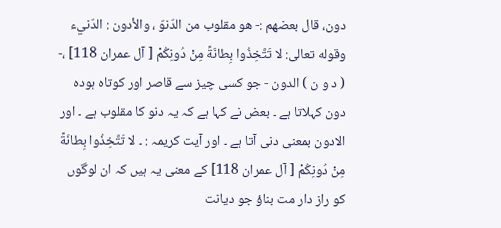دون، قال بعضهم :- هو مقلوب من الدّنوّ ، والأدون : الدّنيء وقوله تعالی: لا تَتَّخِذُوا بِطانَةً مِنْ دُونِكُمْ [ آل عمران 118] ،- ( د و ن ) الدون - جو کسی چیز سے قاصر اور کوتاہ ہودہ دون کہلاتا ہے ۔ بعض نے کہا ہے کہ یہ دنو کا مقلوب ہے ۔ اور الادون بمعنی دنی آتا ہے ۔ اور آیت کریمہ : ۔ لا تَتَّخِذُوا بِطانَةً مِنْ دُونِكُمْ [ آل عمران 118] کے معنی یہ ہیں کہ ان لوگوں کو راز دار مت بناؤ جو دیانت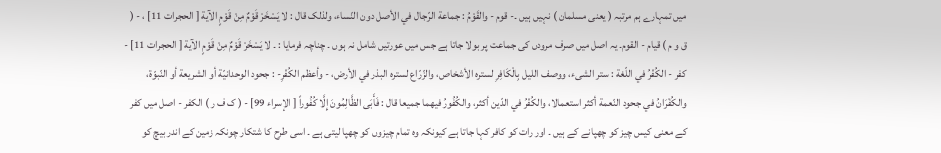میں تمہارے ہم مرتبہ ( یعنی مسلمان ) نہیں ہیں ۔- قوم - والقَوْمُ : جماعة الرّجال في الأصل دون النّساء، ولذلک قال : لا يَسْخَرْ قَوْمٌ مِنْ قَوْمٍ الآية [ الحجرات 11] ، - ( ق و م ) قيام - القوم۔ یہ اصل میں صرف مرودں کی جماعت پر بولا جاتا ہے جس میں عورتیں شامل نہ ہوں ۔ چناچہ فرمایا : ۔ لا يَسْخَرْ قَوْمٌ مِنْ قَوْمٍ الآية [ الحجرات 11] - كفر - الكُفْرُ في اللّغة : ستر الشیء، ووصف اللیل بِالْكَافِرِ لستره الأشخاص، والزّرّاع لستره البذر في الأرض، - وأعظم الكُفْرِ- : جحود الوحدانيّة أو الشریعة أو النّبوّة، والکُفْرَانُ في جحود النّعمة أكثر استعمالا، والکُفْرُ في الدّين أكثر، والکُفُورُ فيهما جمیعا قال : فَأَبَى الظَّالِمُونَ إِلَّا كُفُوراً [ الإسراء 99] - ( ک ف ر ) الکفر - اصل میں کفر کے معنی کیس چیز کو چھپانے کے ہیں ۔ اور رات کو کافر کہا جاتا ہے کیونکہ وہ تمام چیزوں کو چھپا لیتی ہے ۔ اسی طرح کا شتکار چونکہ زمین کے اندر بیچ کو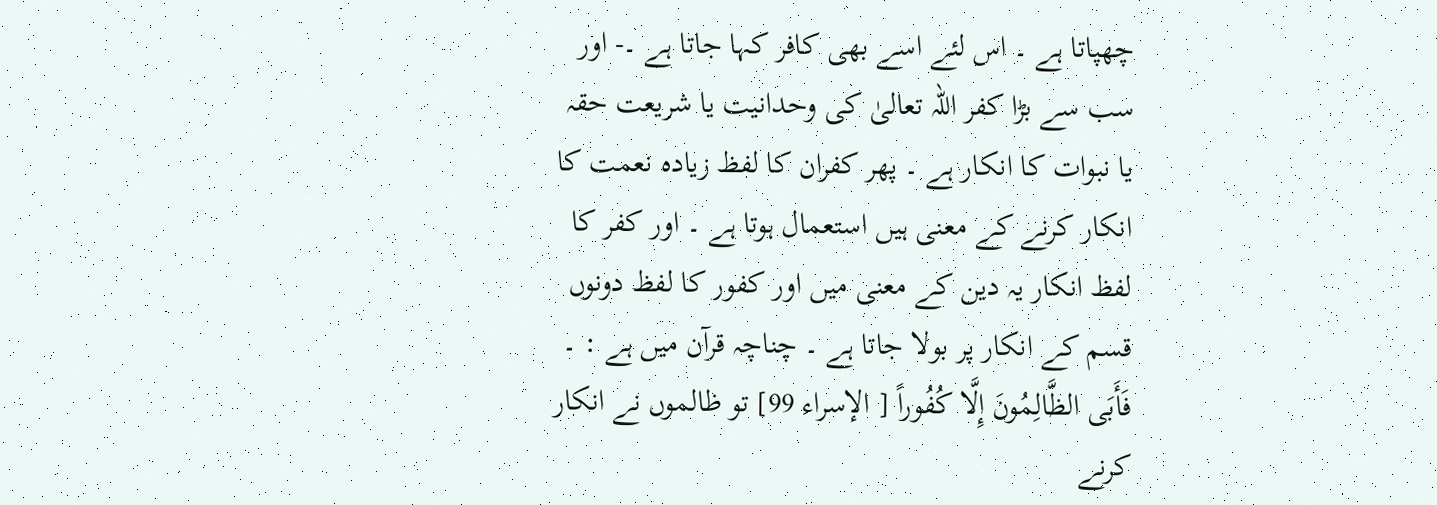چھپاتا ہے ۔ اس لئے اسے بھی کافر کہا جاتا ہے ۔- اور سب سے بڑا کفر اللہ تعالیٰ کی وحدانیت یا شریعت حقہ یا نبوات کا انکار ہے ۔ پھر کفران کا لفظ زیادہ نعمت کا انکار کرنے کے معنی ہیں استعمال ہوتا ہے ۔ اور کفر کا لفظ انکار یہ دین کے معنی میں اور کفور کا لفظ دونوں قسم کے انکار پر بولا جاتا ہے ۔ چناچہ قرآن میں ہے : ۔ فَأَبَى الظَّالِمُونَ إِلَّا كُفُوراً [ الإسراء 99] تو ظالموں نے انکار کرنے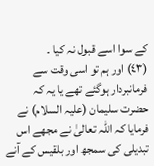کے سوا اسے قبول نہ کیا ۔
(٤٣) اور ہم تو اسی وقت سے فرمانبردار ہوگئے تھے یا یہ کہ حضرت سلیمان (علیہ السلام) نے فرمایا کہ اللہ تعالیٰ نے مجھے اس تبدیلی کی سمجھ اور بلقیس کے آنے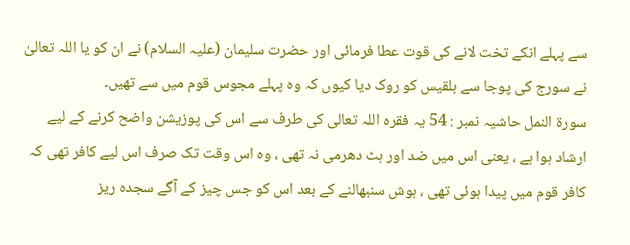سے پہلے انکے تخت لانے کی قوت عطا فرمائی اور حضرت سلیمان (علیہ السلام) نے ان کو یا اللہ تعالیٰ نے سورج کی پوجا سے بلقیس کو روک دیا کیوں کہ وہ پہلے مجوس قوم میں سے تھیں۔
سورة النمل حاشیہ نمبر : 54 یہ فقرہ اللہ تعالی کی طرف سے اس کی پوزیشن واضح کرنے کے لیے ارشاد ہوا ہے ، یعنی اس میں ضد اور ہٹ دھرمی نہ تھی ، وہ اس وقت تک صرف اس لیے کافر تھی کہ کافر قوم میں پیدا ہوئی تھی ، ہوش سنبھالنے کے بعد اس کو جس چیز کے آگے سجدہ ریز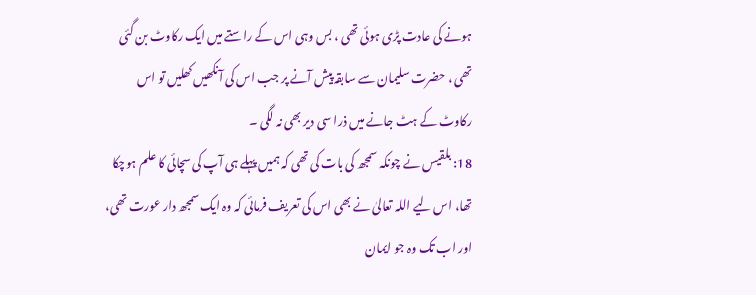ہونے کی عادت پڑی ہوئی تھی ، بس وہی اس کے راستے میں ایک رکاوٹ بن گئی تھی ، حضرت سلیمان سے سابقہ پیش آنے پر جب اس کی آنکھیں کھلیں تو اس رکاوٹ کے ہٹ جانے میں ذرا سی دیر بھی نہ لگی ۔
18: بلقیس نے چونکہ سمجھ کی بات کی تھی کہ ہمیں پہلے ہی آپ کی سچائی کا علم ہوچکا تھا، اس لیے اللہ تعالیٰ نے بھی اس کی تعریف فرمائی کہ وہ ایک سمجھ دار عورت تھی، اور اب تک وہ جو ایمان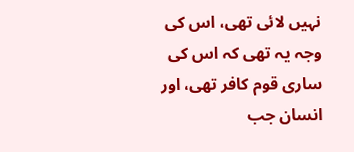نہیں لائی تھی، اس کی وجہ یہ تھی کہ اس کی ساری قوم کافر تھی، اور انسان جب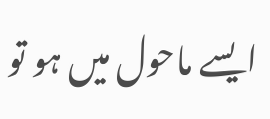ایسے ماحول میں ہو تو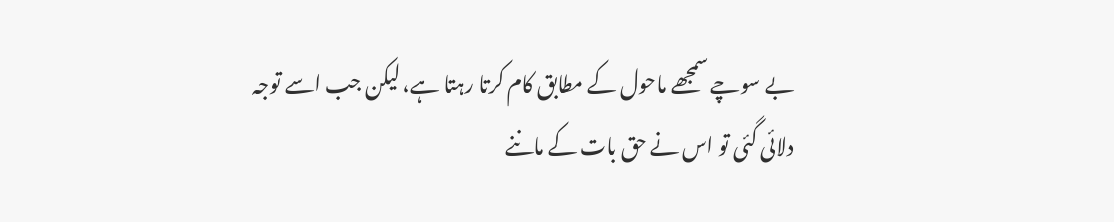بے سوچے سمجھے ماحول کے مطابق کام کرتا رہتا ہے، لیکن جب اسے توجہ دلائی گئی تو اس نے حق بات کے ماننے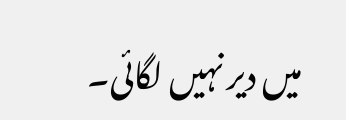میں دیر نہیں لگائی۔